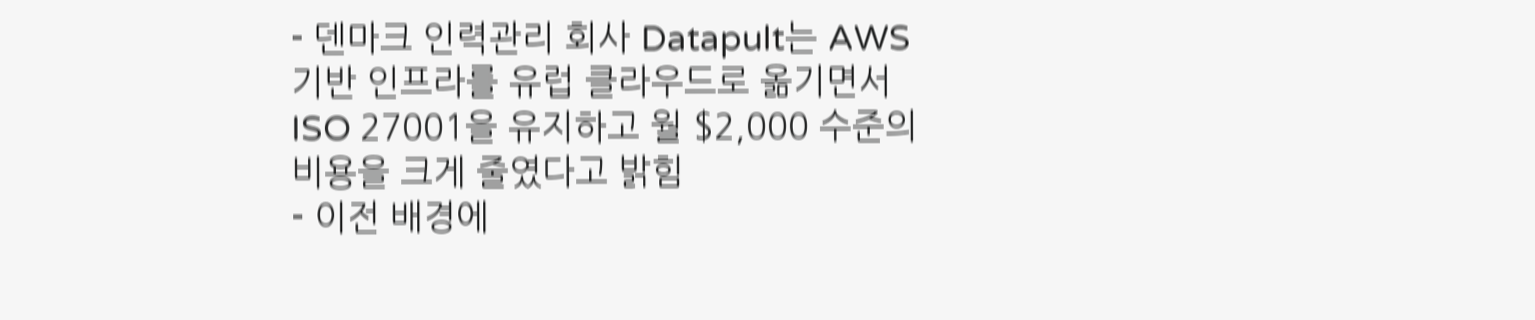- 덴마크 인력관리 회사 Datapult는 AWS 기반 인프라를 유럽 클라우드로 옮기면서 ISO 27001을 유지하고 월 $2,000 수준의 비용을 크게 줄였다고 밝힘
- 이전 배경에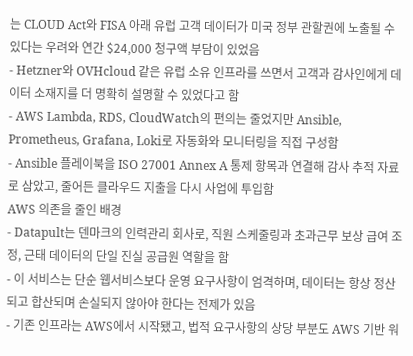는 CLOUD Act와 FISA 아래 유럽 고객 데이터가 미국 정부 관할권에 노출될 수 있다는 우려와 연간 $24,000 청구액 부담이 있었음
- Hetzner와 OVHcloud 같은 유럽 소유 인프라를 쓰면서 고객과 감사인에게 데이터 소재지를 더 명확히 설명할 수 있었다고 함
- AWS Lambda, RDS, CloudWatch의 편의는 줄었지만 Ansible, Prometheus, Grafana, Loki로 자동화와 모니터링을 직접 구성함
- Ansible 플레이북을 ISO 27001 Annex A 통제 항목과 연결해 감사 추적 자료로 삼았고, 줄어든 클라우드 지출을 다시 사업에 투입함
AWS 의존을 줄인 배경
- Datapult는 덴마크의 인력관리 회사로, 직원 스케줄링과 초과근무 보상 급여 조정, 근태 데이터의 단일 진실 공급원 역할을 함
- 이 서비스는 단순 웹서비스보다 운영 요구사항이 엄격하며, 데이터는 항상 정산되고 합산되며 손실되지 않아야 한다는 전제가 있음
- 기존 인프라는 AWS에서 시작됐고, 법적 요구사항의 상당 부분도 AWS 기반 워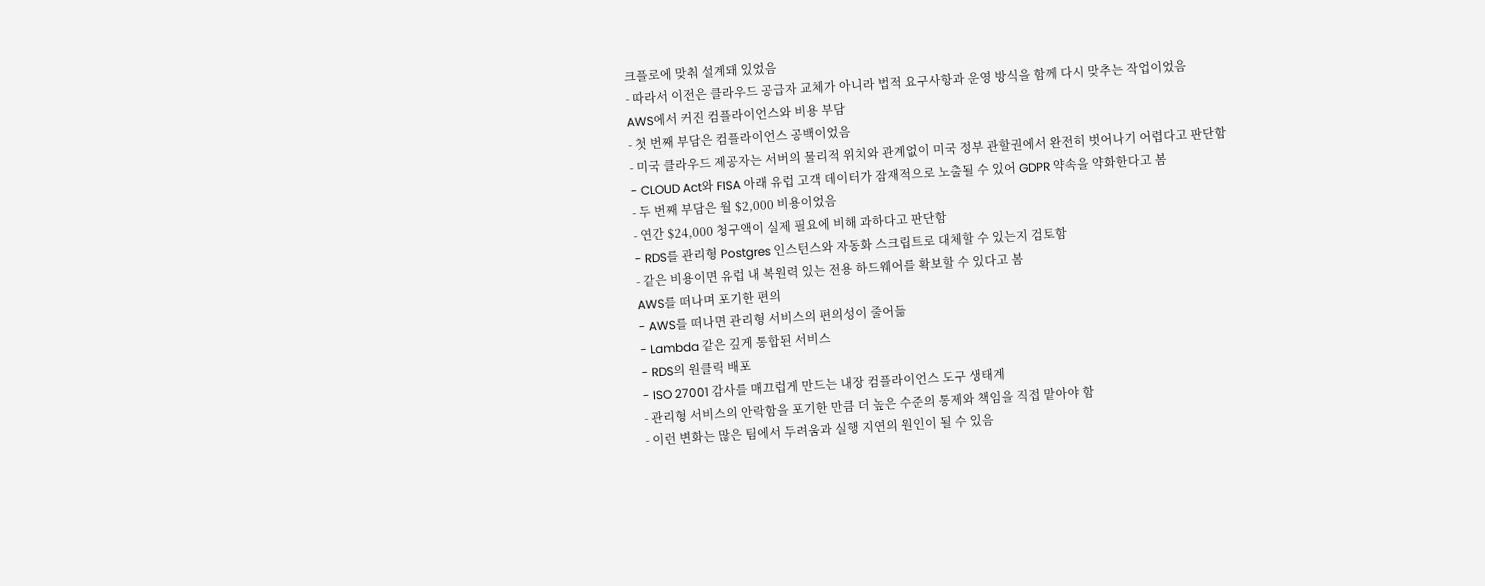크플로에 맞춰 설계돼 있었음
- 따라서 이전은 클라우드 공급자 교체가 아니라 법적 요구사항과 운영 방식을 함께 다시 맞추는 작업이었음
AWS에서 커진 컴플라이언스와 비용 부담
- 첫 번째 부담은 컴플라이언스 공백이었음
- 미국 클라우드 제공자는 서버의 물리적 위치와 관계없이 미국 정부 관할권에서 완전히 벗어나기 어렵다고 판단함
- CLOUD Act와 FISA 아래 유럽 고객 데이터가 잠재적으로 노출될 수 있어 GDPR 약속을 약화한다고 봄
- 두 번째 부담은 월 $2,000 비용이었음
- 연간 $24,000 청구액이 실제 필요에 비해 과하다고 판단함
- RDS를 관리형 Postgres 인스턴스와 자동화 스크립트로 대체할 수 있는지 검토함
- 같은 비용이면 유럽 내 복원력 있는 전용 하드웨어를 확보할 수 있다고 봄
AWS를 떠나며 포기한 편의
- AWS를 떠나면 관리형 서비스의 편의성이 줄어듦
- Lambda 같은 깊게 통합된 서비스
- RDS의 원클릭 배포
- ISO 27001 감사를 매끄럽게 만드는 내장 컴플라이언스 도구 생태계
- 관리형 서비스의 안락함을 포기한 만큼 더 높은 수준의 통제와 책임을 직접 맡아야 함
- 이런 변화는 많은 팀에서 두려움과 실행 지연의 원인이 될 수 있음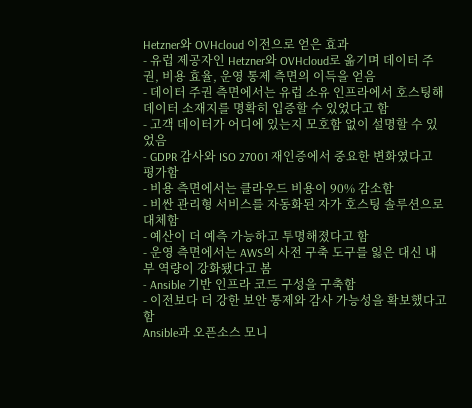Hetzner와 OVHcloud 이전으로 얻은 효과
- 유럽 제공자인 Hetzner와 OVHcloud로 옮기며 데이터 주권, 비용 효율, 운영 통제 측면의 이득을 얻음
- 데이터 주권 측면에서는 유럽 소유 인프라에서 호스팅해 데이터 소재지를 명확히 입증할 수 있었다고 함
- 고객 데이터가 어디에 있는지 모호함 없이 설명할 수 있었음
- GDPR 감사와 ISO 27001 재인증에서 중요한 변화였다고 평가함
- 비용 측면에서는 클라우드 비용이 90% 감소함
- 비싼 관리형 서비스를 자동화된 자가 호스팅 솔루션으로 대체함
- 예산이 더 예측 가능하고 투명해졌다고 함
- 운영 측면에서는 AWS의 사전 구축 도구를 잃은 대신 내부 역량이 강화됐다고 봄
- Ansible 기반 인프라 코드 구성을 구축함
- 이전보다 더 강한 보안 통제와 감사 가능성을 확보했다고 함
Ansible과 오픈소스 모니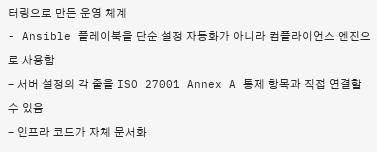터링으로 만든 운영 체계
- Ansible 플레이북을 단순 설정 자동화가 아니라 컴플라이언스 엔진으로 사용함
- 서버 설정의 각 줄을 ISO 27001 Annex A 통제 항목과 직접 연결할 수 있음
- 인프라 코드가 자체 문서화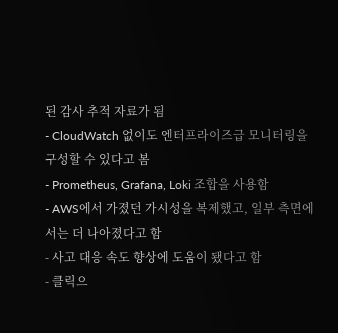된 감사 추적 자료가 됨
- CloudWatch 없이도 엔터프라이즈급 모니터링을 구성할 수 있다고 봄
- Prometheus, Grafana, Loki 조합을 사용함
- AWS에서 가졌던 가시성을 복제했고, 일부 측면에서는 더 나아졌다고 함
- 사고 대응 속도 향상에 도움이 됐다고 함
- 클릭으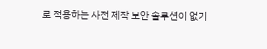로 적용하는 사전 제작 보안 솔루션이 없기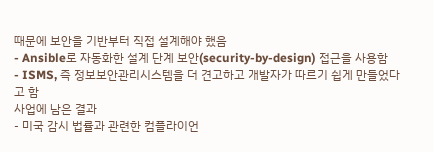때문에 보안을 기반부터 직접 설계해야 했음
- Ansible로 자동화한 설계 단계 보안(security-by-design) 접근을 사용함
- ISMS, 즉 정보보안관리시스템을 더 견고하고 개발자가 따르기 쉽게 만들었다고 함
사업에 남은 결과
- 미국 감시 법률과 관련한 컴플라이언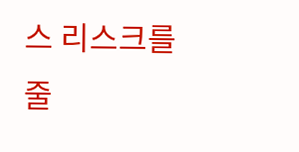스 리스크를 줄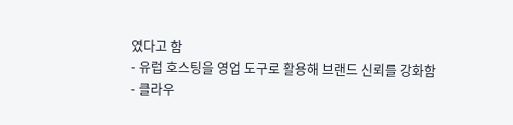였다고 함
- 유럽 호스팅을 영업 도구로 활용해 브랜드 신뢰를 강화함
- 클라우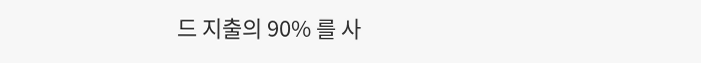드 지출의 90% 를 사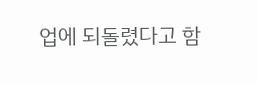업에 되돌렸다고 함